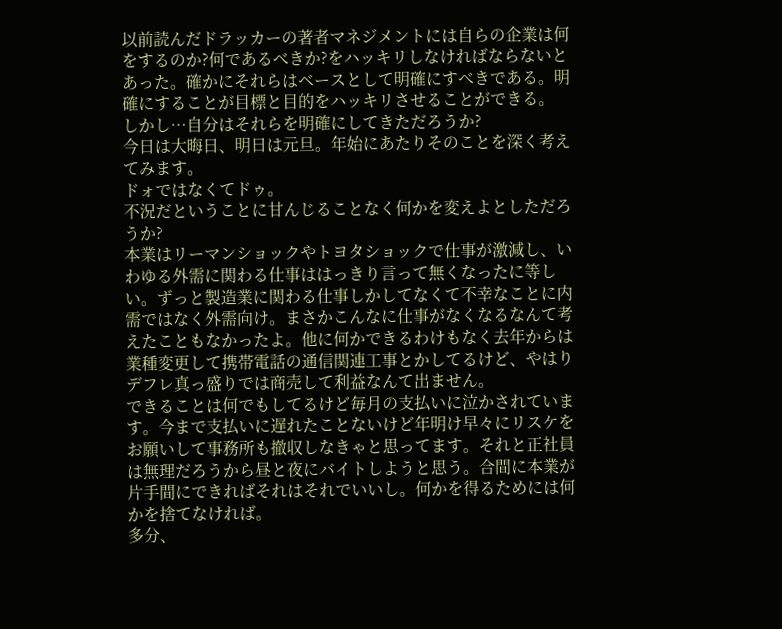以前読んだドラッカーの著者マネジメントには自らの企業は何をするのか?何であるべきか?をハッキリしなければならないとあった。確かにそれらはベースとして明確にすべきである。明確にすることが目標と目的をハッキリさせることができる。
しかし…自分はそれらを明確にしてきただろうか?
今日は大晦日、明日は元旦。年始にあたりそのことを深く考えてみます。
ドォではなくてドゥ。
不況だということに甘んじることなく何かを変えよとしただろうか?
本業はリーマンショックやトヨタショックで仕事が激減し、いわゆる外需に関わる仕事ははっきり言って無くなったに等しい。ずっと製造業に関わる仕事しかしてなくて不幸なことに内需ではなく外需向け。まさかこんなに仕事がなくなるなんて考えたこともなかったよ。他に何かできるわけもなく去年からは業種変更して携帯電話の通信関連工事とかしてるけど、やはりデフレ真っ盛りでは商売して利益なんて出ません。
できることは何でもしてるけど毎月の支払いに泣かされています。今まで支払いに遅れたことないけど年明け早々にリスケをお願いして事務所も撤収しなきゃと思ってます。それと正社員は無理だろうから昼と夜にバイトしようと思う。合間に本業が片手間にできればそれはそれでいいし。何かを得るためには何かを捨てなければ。
多分、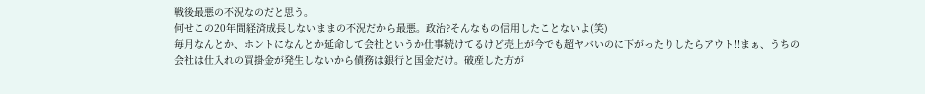戦後最悪の不況なのだと思う。
何せこの20年間経済成長しないままの不況だから最悪。政治?そんなもの信用したことないよ(笑)
毎月なんとか、ホントになんとか延命して会社というか仕事続けてるけど売上が今でも超ヤバいのに下がったりしたらアウト!!まぁ、うちの会社は仕入れの買掛金が発生しないから債務は銀行と国金だけ。破産した方が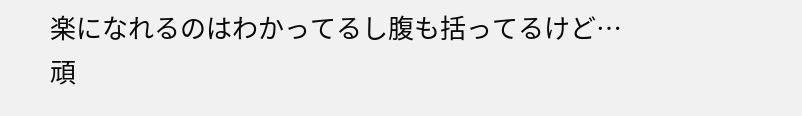楽になれるのはわかってるし腹も括ってるけど…頑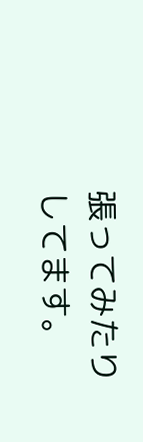張ってみたりしてます。